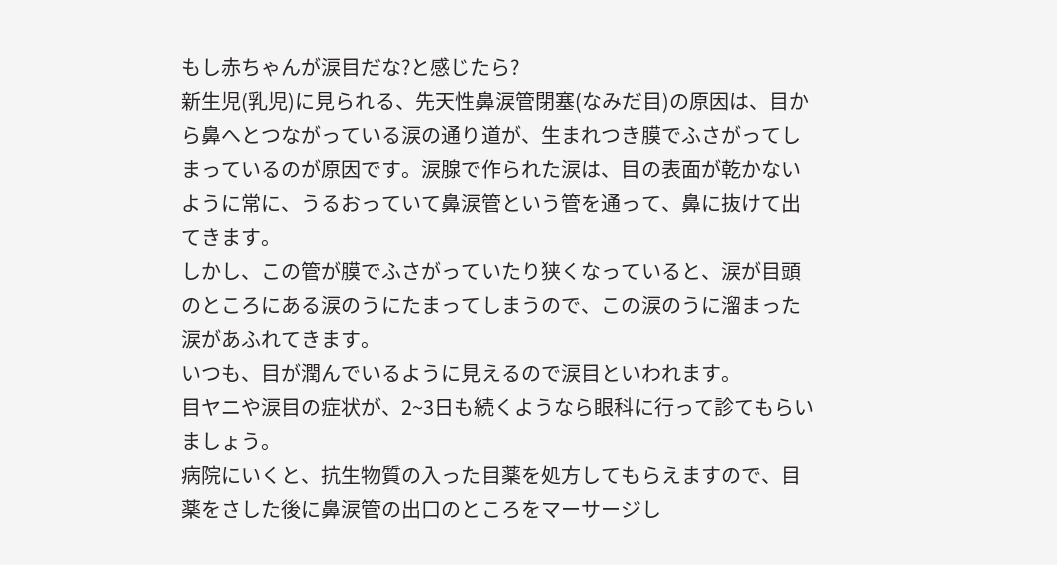もし赤ちゃんが涙目だな?と感じたら?
新生児(乳児)に見られる、先天性鼻涙管閉塞(なみだ目)の原因は、目から鼻へとつながっている涙の通り道が、生まれつき膜でふさがってしまっているのが原因です。涙腺で作られた涙は、目の表面が乾かないように常に、うるおっていて鼻涙管という管を通って、鼻に抜けて出てきます。
しかし、この管が膜でふさがっていたり狭くなっていると、涙が目頭のところにある涙のうにたまってしまうので、この涙のうに溜まった涙があふれてきます。
いつも、目が潤んでいるように見えるので涙目といわれます。
目ヤニや涙目の症状が、2~3日も続くようなら眼科に行って診てもらいましょう。
病院にいくと、抗生物質の入った目薬を処方してもらえますので、目薬をさした後に鼻涙管の出口のところをマーサージし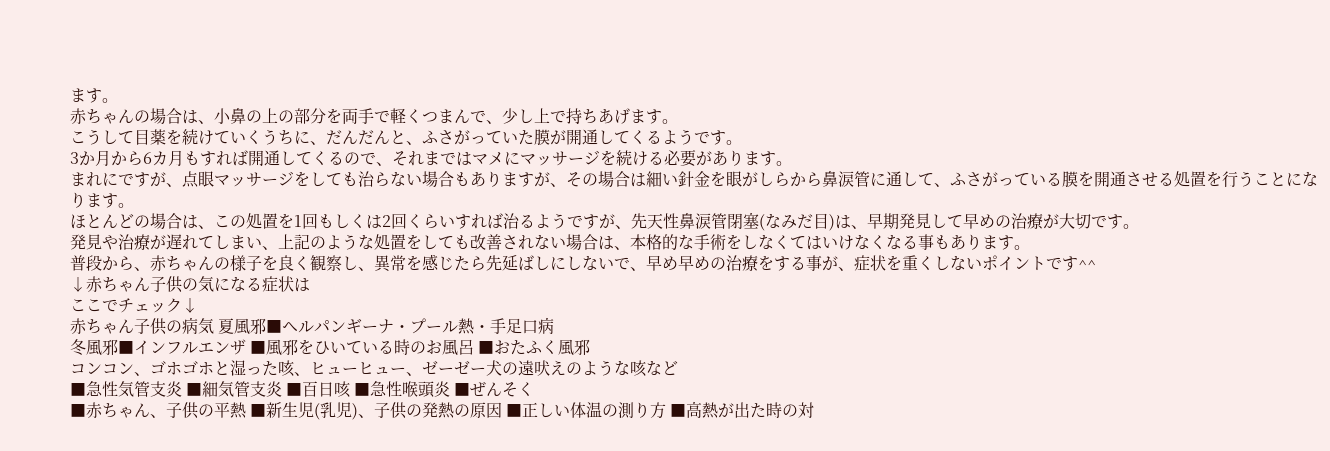ます。
赤ちゃんの場合は、小鼻の上の部分を両手で軽くつまんで、少し上で持ちあげます。
こうして目薬を続けていくうちに、だんだんと、ふさがっていた膜が開通してくるようです。
3か月から6カ月もすれば開通してくるので、それまではマメにマッサージを続ける必要があります。
まれにですが、点眼マッサージをしても治らない場合もありますが、その場合は細い針金を眼がしらから鼻涙管に通して、ふさがっている膜を開通させる処置を行うことになります。
ほとんどの場合は、この処置を1回もしくは2回くらいすれば治るようですが、先天性鼻涙管閉塞(なみだ目)は、早期発見して早めの治療が大切です。
発見や治療が遅れてしまい、上記のような処置をしても改善されない場合は、本格的な手術をしなくてはいけなくなる事もあります。
普段から、赤ちゃんの様子を良く観察し、異常を感じたら先延ばしにしないで、早め早めの治療をする事が、症状を重くしないポイントです^^
↓赤ちゃん子供の気になる症状は
ここでチェック↓
赤ちゃん子供の病気 夏風邪■ヘルパンギーナ・プール熱・手足口病
冬風邪■インフルエンザ ■風邪をひいている時のお風呂 ■おたふく風邪
コンコン、ゴホゴホと湿った咳、ヒューヒュー、ゼーゼー犬の遠吠えのような咳など
■急性気管支炎 ■細気管支炎 ■百日咳 ■急性喉頭炎 ■ぜんそく
■赤ちゃん、子供の平熱 ■新生児(乳児)、子供の発熱の原因 ■正しい体温の測り方 ■高熱が出た時の対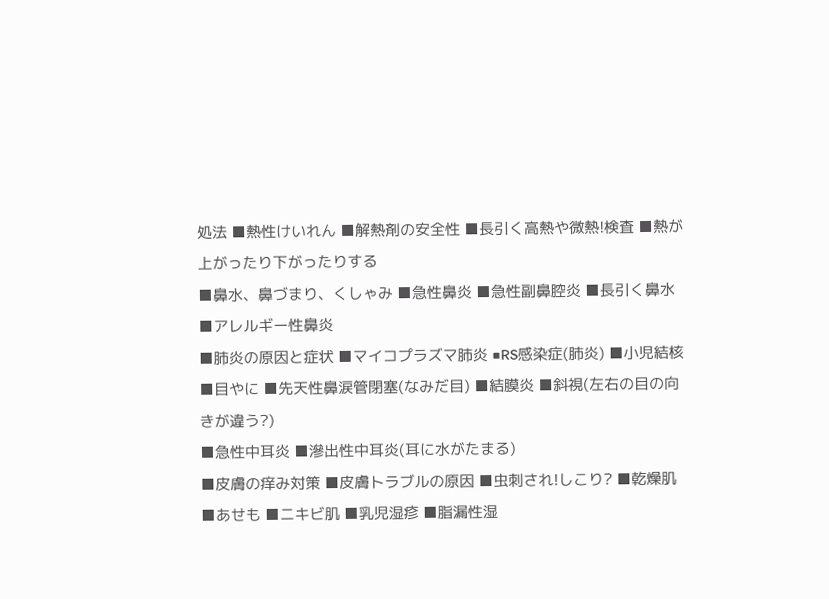処法 ■熱性けいれん ■解熱剤の安全性 ■長引く高熱や微熱!検査 ■熱が上がったり下がったりする
■鼻水、鼻づまり、くしゃみ ■急性鼻炎 ■急性副鼻腔炎 ■長引く鼻水 ■アレルギー性鼻炎
■肺炎の原因と症状 ■マイコプラズマ肺炎 ■RS感染症(肺炎) ■小児結核
■目やに ■先天性鼻涙管閉塞(なみだ目) ■結膜炎 ■斜視(左右の目の向きが違う?)
■急性中耳炎 ■滲出性中耳炎(耳に水がたまる)
■皮膚の痒み対策 ■皮膚トラブルの原因 ■虫刺され!しこり? ■乾燥肌 ■あせも ■ニキビ肌 ■乳児湿疹 ■脂漏性湿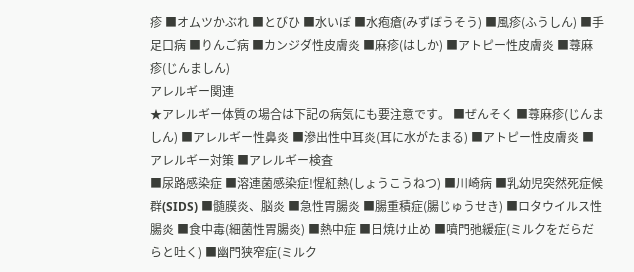疹 ■オムツかぶれ ■とびひ ■水いぼ ■水疱瘡(みずぼうそう) ■風疹(ふうしん) ■手足口病 ■りんご病 ■カンジダ性皮膚炎 ■麻疹(はしか) ■アトピー性皮膚炎 ■蕁麻疹(じんましん)
アレルギー関連
★アレルギー体質の場合は下記の病気にも要注意です。 ■ぜんそく ■蕁麻疹(じんましん) ■アレルギー性鼻炎 ■滲出性中耳炎(耳に水がたまる) ■アトピー性皮膚炎 ■アレルギー対策 ■アレルギー検査
■尿路感染症 ■溶連菌感染症!惺紅熱(しょうこうねつ) ■川崎病 ■乳幼児突然死症候群(SIDS) ■髄膜炎、脳炎 ■急性胃腸炎 ■腸重積症(腸じゅうせき) ■ロタウイルス性腸炎 ■食中毒(細菌性胃腸炎) ■熱中症 ■日焼け止め ■噴門弛緩症(ミルクをだらだらと吐く) ■幽門狭窄症(ミルク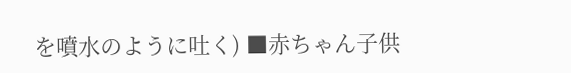を噴水のように吐く) ■赤ちゃん子供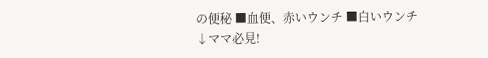の便秘 ■血便、赤いウンチ ■白いウンチ
↓ママ必見!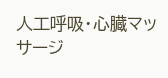人工呼吸・心臓マッサージ